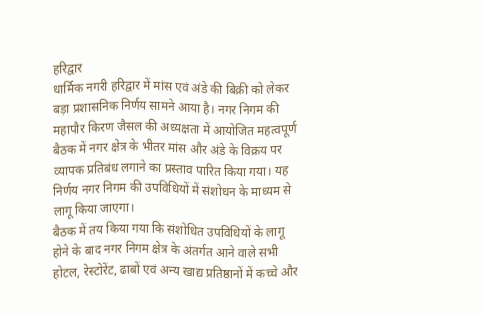हरिद्वार
धार्मिक नगरी हरिद्वार में मांस एवं अंडे की बिक्री को लेकर बड़ा प्रशासनिक निर्णय सामने आया है। नगर निगम की महापौर किरण जैसल की अध्यक्षता में आयोजित महत्वपूर्ण बैठक में नगर क्षेत्र के भीतर मांस और अंडे के विक्रय पर व्यापक प्रतिबंध लगाने का प्रस्ताव पारित किया गया। यह निर्णय नगर निगम की उपविधियों में संशोधन के माध्यम से लागू किया जाएगा।
बैठक में तय किया गया कि संशोधित उपविधियों के लागू होने के बाद नगर निगम क्षेत्र के अंतर्गत आने वाले सभी होटल, रेस्टोरेंट, ढाबों एवं अन्य खाद्य प्रतिष्ठानों में कच्चे और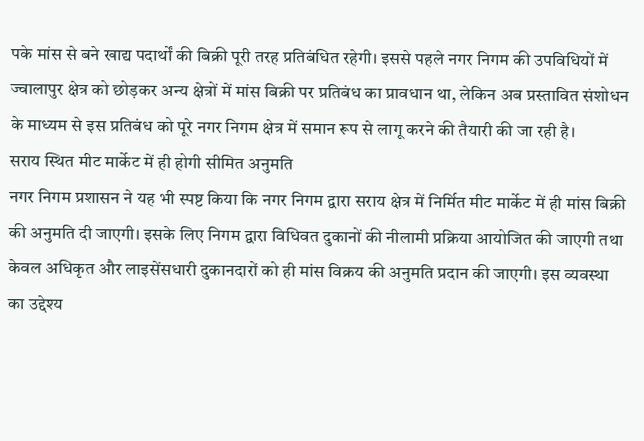पके मांस से बने खाद्य पदार्थों की बिक्री पूरी तरह प्रतिबंधित रहेगी। इससे पहले नगर निगम की उपविधियों में ज्वालापुर क्षेत्र को छोड़कर अन्य क्षेत्रों में मांस बिक्री पर प्रतिबंध का प्रावधान था, लेकिन अब प्रस्तावित संशोधन के माध्यम से इस प्रतिबंध को पूरे नगर निगम क्षेत्र में समान रूप से लागू करने की तैयारी की जा रही है।
सराय स्थित मीट मार्केट में ही होगी सीमित अनुमति
नगर निगम प्रशासन ने यह भी स्पष्ट किया कि नगर निगम द्वारा सराय क्षेत्र में निर्मित मीट मार्केट में ही मांस बिक्री की अनुमति दी जाएगी। इसके लिए निगम द्वारा विधिवत दुकानों की नीलामी प्रक्रिया आयोजित की जाएगी तथा केवल अधिकृत और लाइसेंसधारी दुकानदारों को ही मांस विक्रय की अनुमति प्रदान की जाएगी। इस व्यवस्था का उद्देश्य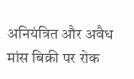अनियंत्रित और अवैध मांस बिक्री पर रोक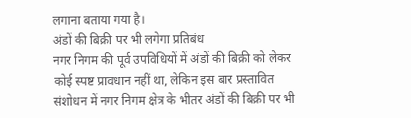लगाना बताया गया है।
अंडों की बिक्री पर भी लगेगा प्रतिबंध
नगर निगम की पूर्व उपविधियों में अंडों की बिक्री को लेकर कोई स्पष्ट प्रावधान नहीं था, लेकिन इस बार प्रस्तावित संशोधन में नगर निगम क्षेत्र के भीतर अंडों की बिक्री पर भी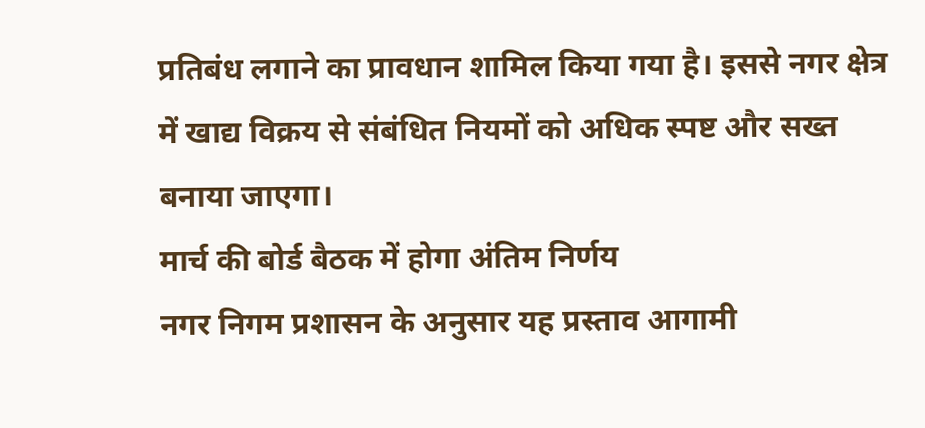प्रतिबंध लगाने का प्रावधान शामिल किया गया है। इससे नगर क्षेत्र में खाद्य विक्रय से संबंधित नियमों को अधिक स्पष्ट और सख्त बनाया जाएगा।
मार्च की बोर्ड बैठक में होगा अंतिम निर्णय
नगर निगम प्रशासन के अनुसार यह प्रस्ताव आगामी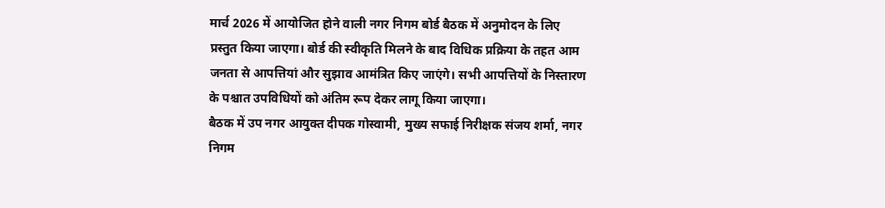मार्च 2026 में आयोजित होने वाली नगर निगम बोर्ड बैठक में अनुमोदन के लिए प्रस्तुत किया जाएगा। बोर्ड की स्वीकृति मिलने के बाद विधिक प्रक्रिया के तहत आम जनता से आपत्तियां और सुझाव आमंत्रित किए जाएंगे। सभी आपत्तियों के निस्तारण के पश्चात उपविधियों को अंतिम रूप देकर लागू किया जाएगा।
बैठक में उप नगर आयुक्त दीपक गोस्वामी, मुख्य सफाई निरीक्षक संजय शर्मा, नगर निगम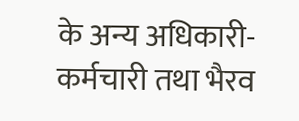के अन्य अधिकारी-कर्मचारी तथा भैरव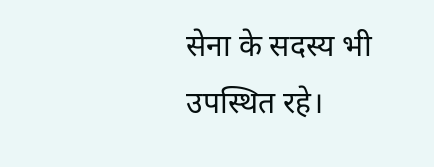सेना के सदस्य भी उपस्थित रहे।